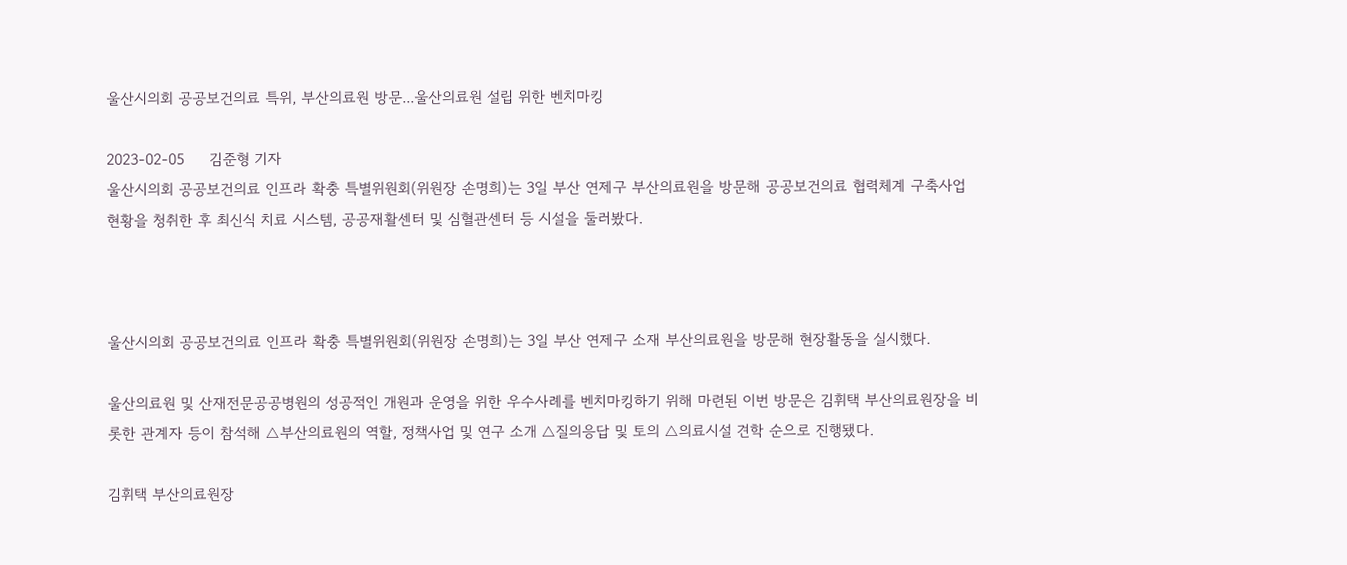울산시의회 공공보건의료 특위, 부산의료원 방문...울산의료원 설립 위한 벤치마킹

2023-02-05     김준형 기자
울산시의회 공공보건의료 인프라 확충 특별위원회(위원장 손명희)는 3일 부산 연제구 부산의료원을 방문해 공공보건의료 협력체계 구축사업 현황을 청취한 후 최신식 치료 시스템, 공공재활센터 및 심혈관센터 등 시설을 둘러봤다.



울산시의회 공공보건의료 인프라 확충 특별위원회(위원장 손명희)는 3일 부산 연제구 소재 부산의료원을 방문해 현장활동을 실시했다.

울산의료원 및 산재전문공공병원의 성공적인 개원과 운영을 위한 우수사례를 벤치마킹하기 위해 마련된 이번 방문은 김휘택 부산의료원장을 비롯한 관계자 등이 참석해 △부산의료원의 역할, 정책사업 및 연구 소개 △질의응답 및 토의 △의료시설 견학 순으로 진행됐다.

김휘택 부산의료원장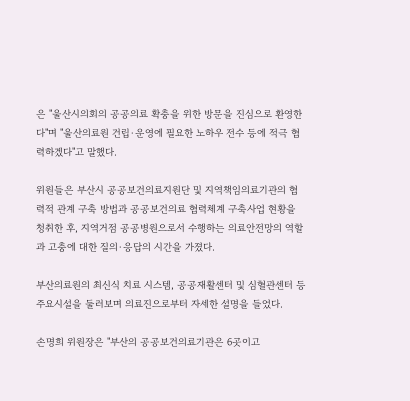은 "울산시의회의 공공의료 확충을 위한 방문을 진심으로 환영한다"며 "울산의료원 건립·운영에 필요한 노하우 전수 등에 적극 협력하겠다"고 말했다.

위원들은 부산시 공공보건의료지원단 및 지역책임의료기관의 협력적 관계 구축 방법과 공공보건의료 협력체계 구축사업 현황을 청취한 후, 지역거점 공공병원으로서 수행하는 의료안전망의 역할과 고충에 대한 질의·응답의 시간을 가졌다.

부산의료원의 최신식 치료 시스템, 공공재활센터 및 심혈관센터 등 주요시설을 둘러보며 의료진으로부터 자세한 설명을 들었다.

손명희 위원장은 "부산의 공공보건의료기관은 6곳이고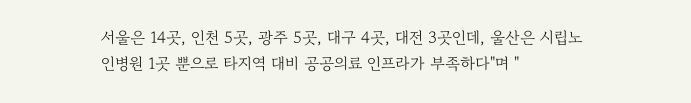서울은 14곳, 인천 5곳, 광주 5곳, 대구 4곳, 대전 3곳인데, 울산은 시립노인병원 1곳 뿐으로 타지역 대비 공공의료 인프라가 부족하다"며 "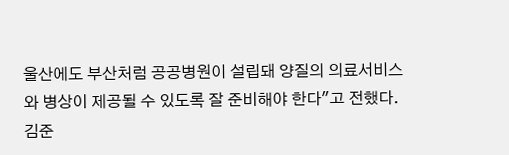울산에도 부산처럼 공공병원이 설립돼 양질의 의료서비스와 병상이 제공될 수 있도록 잘 준비해야 한다"고 전했다.
김준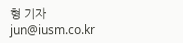형 기자 jun@iusm.co.kr